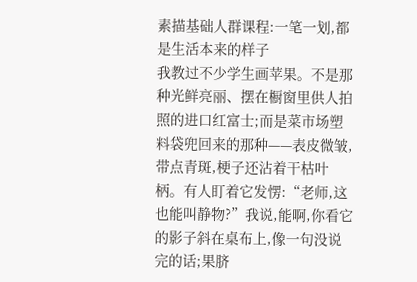素描基础人群课程:一笔一划,都是生活本来的样子
我教过不少学生画苹果。不是那种光鲜亮丽、摆在橱窗里供人拍照的进口红富士;而是菜市场塑料袋兜回来的那种——表皮微皱,带点青斑,梗子还沾着干枯叶柄。有人盯着它发愣:“老师,这也能叫静物?”我说,能啊,你看它的影子斜在桌布上,像一句没说完的话;果脐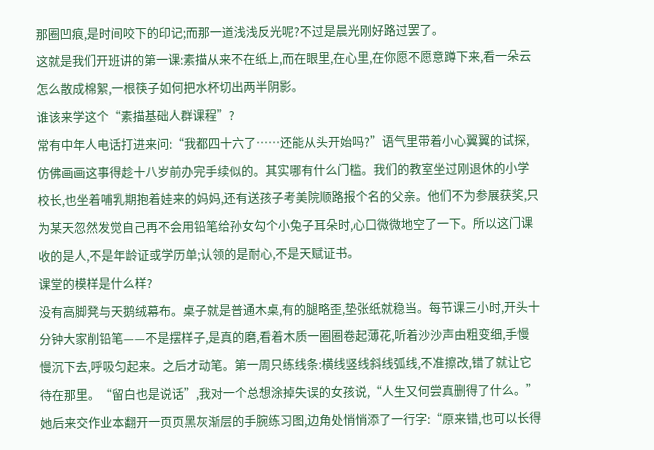那圈凹痕,是时间咬下的印记;而那一道浅浅反光呢?不过是晨光刚好路过罢了。
这就是我们开班讲的第一课:素描从来不在纸上,而在眼里,在心里,在你愿不愿意蹲下来,看一朵云怎么散成棉絮,一根筷子如何把水杯切出两半阴影。
谁该来学这个“素描基础人群课程”?
常有中年人电话打进来问:“我都四十六了……还能从头开始吗?”语气里带着小心翼翼的试探,仿佛画画这事得趁十八岁前办完手续似的。其实哪有什么门槛。我们的教室坐过刚退休的小学校长,也坐着哺乳期抱着娃来的妈妈,还有送孩子考美院顺路报个名的父亲。他们不为参展获奖,只为某天忽然发觉自己再不会用铅笔给孙女勾个小兔子耳朵时,心口微微地空了一下。所以这门课收的是人,不是年龄证或学历单;认领的是耐心,不是天赋证书。
课堂的模样是什么样?
没有高脚凳与天鹅绒幕布。桌子就是普通木桌,有的腿略歪,垫张纸就稳当。每节课三小时,开头十分钟大家削铅笔——不是摆样子,是真的磨,看着木质一圈圈卷起薄花,听着沙沙声由粗变细,手慢慢沉下去,呼吸匀起来。之后才动笔。第一周只练线条:横线竖线斜线弧线,不准擦改,错了就让它待在那里。“留白也是说话”,我对一个总想涂掉失误的女孩说,“人生又何尝真删得了什么。”她后来交作业本翻开一页页黑灰渐层的手腕练习图,边角处悄悄添了一行字:“原来错,也可以长得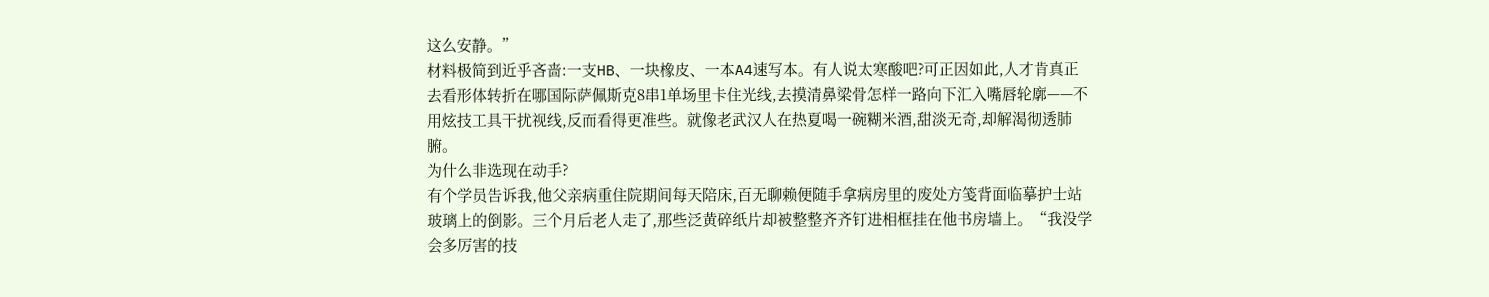这么安静。”
材料极简到近乎吝啬:一支HB、一块橡皮、一本A4速写本。有人说太寒酸吧?可正因如此,人才肯真正去看形体转折在哪国际萨佩斯克8串1单场里卡住光线,去摸清鼻梁骨怎样一路向下汇入嘴唇轮廓——不用炫技工具干扰视线,反而看得更准些。就像老武汉人在热夏喝一碗糊米酒,甜淡无奇,却解渴彻透肺腑。
为什么非选现在动手?
有个学员告诉我,他父亲病重住院期间每天陪床,百无聊赖便随手拿病房里的废处方笺背面临摹护士站玻璃上的倒影。三个月后老人走了,那些泛黄碎纸片却被整整齐齐钉进相框挂在他书房墙上。“我没学会多厉害的技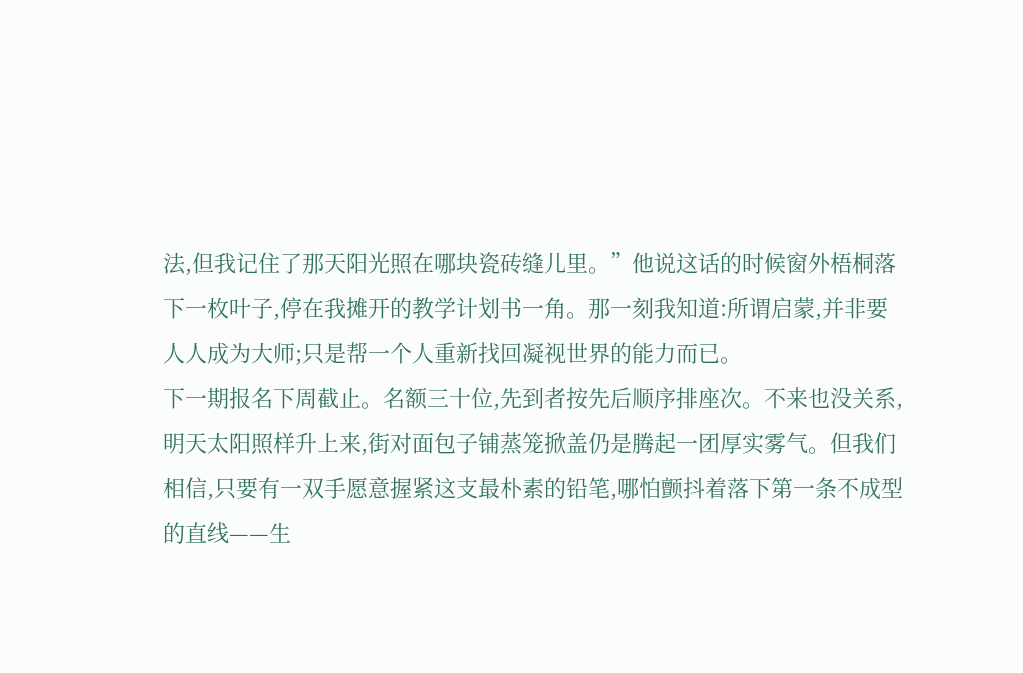法,但我记住了那天阳光照在哪块瓷砖缝儿里。”他说这话的时候窗外梧桐落下一枚叶子,停在我摊开的教学计划书一角。那一刻我知道:所谓启蒙,并非要人人成为大师;只是帮一个人重新找回凝视世界的能力而已。
下一期报名下周截止。名额三十位,先到者按先后顺序排座次。不来也没关系,明天太阳照样升上来,街对面包子铺蒸笼掀盖仍是腾起一团厚实雾气。但我们相信,只要有一双手愿意握紧这支最朴素的铅笔,哪怕颤抖着落下第一条不成型的直线——生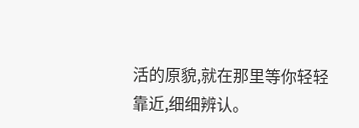活的原貌,就在那里等你轻轻靠近,细细辨认。